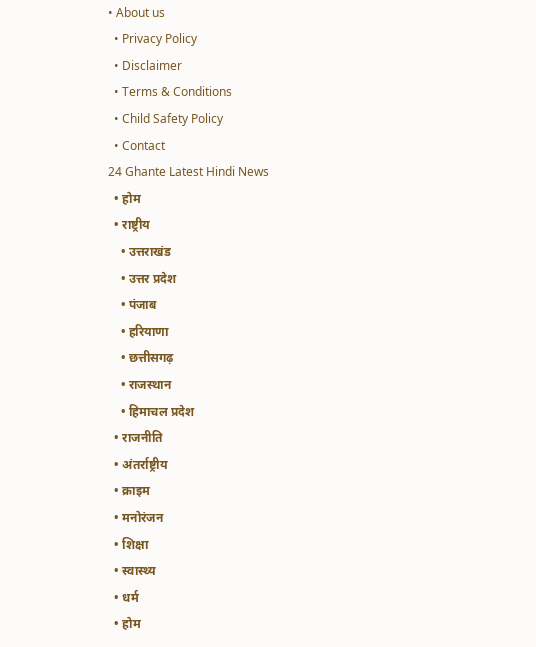• About us
  • Privacy Policy
  • Disclaimer
  • Terms & Conditions
  • Child Safety Policy
  • Contact
24 Ghante Latest Hindi News
  • होम
  • राष्ट्रीय
    • उत्तराखंड
    • उत्तर प्रदेश
    • पंजाब
    • हरियाणा
    • छत्तीसगढ़
    • राजस्थान
    • हिमाचल प्रदेश
  • राजनीति
  • अंतर्राष्ट्रीय
  • क्राइम
  • मनोरंजन
  • शिक्षा
  • स्वास्थ्य
  • धर्म
  • होम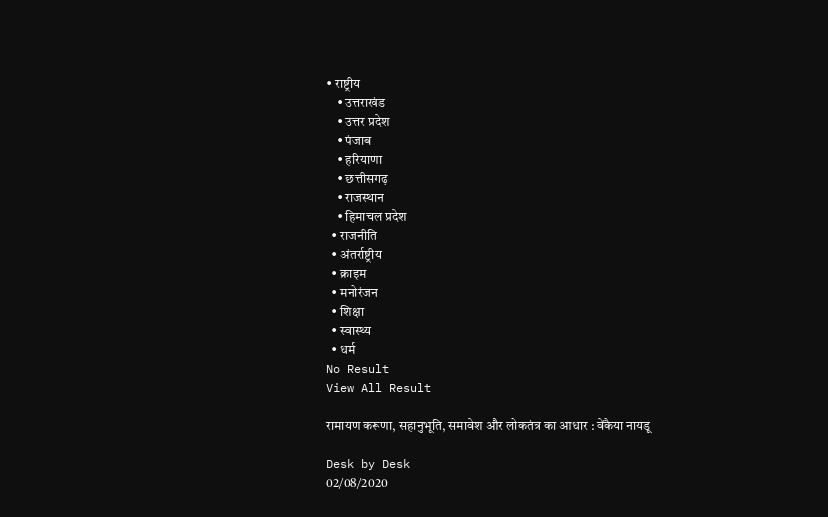• राष्ट्रीय
    • उत्तराखंड
    • उत्तर प्रदेश
    • पंजाब
    • हरियाणा
    • छत्तीसगढ़
    • राजस्थान
    • हिमाचल प्रदेश
  • राजनीति
  • अंतर्राष्ट्रीय
  • क्राइम
  • मनोरंजन
  • शिक्षा
  • स्वास्थ्य
  • धर्म
No Result
View All Result

रामायण करूणा, सहानुभूति, समावेश और लोकतंत्र का आधार : वेंकैया नायडू

Desk by Desk
02/08/2020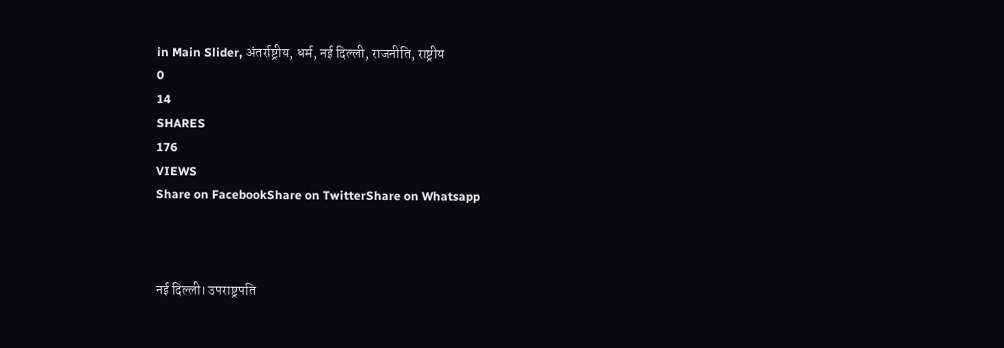in Main Slider, अंतर्राष्ट्रीय, धर्म, नई दिल्ली, राजनीति, राष्ट्रीय
0
14
SHARES
176
VIEWS
Share on FacebookShare on TwitterShare on Whatsapp



नई दिल्ली। उपराष्ट्रपति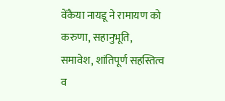वेंकैया नायडू ने रामायण को करुणा, सहानुभूति, समावेश, शांतिपूर्ण सहस्तित्व व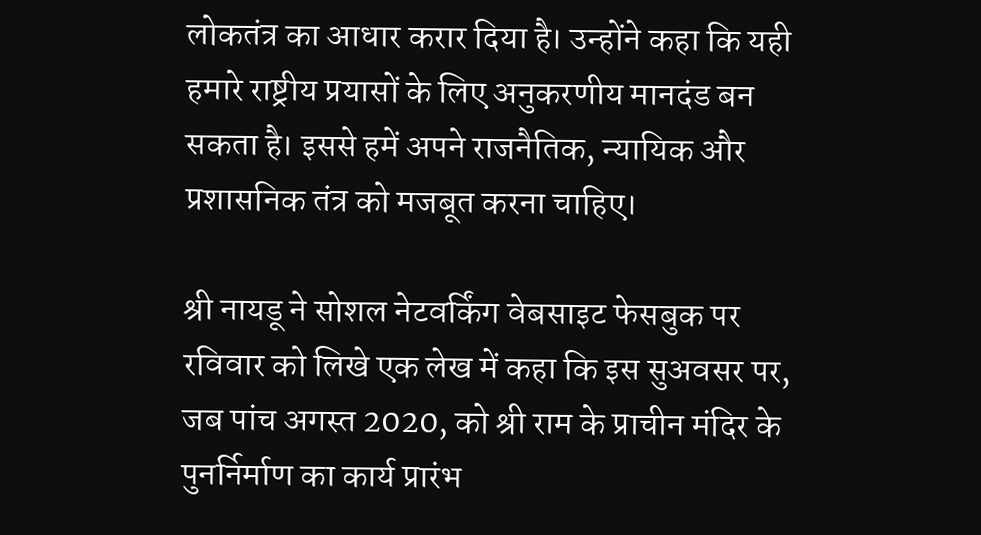लोकतंत्र का आधार करार दिया है। उन्होंने कहा कि यही हमारे राष्ट्रीय प्रयासों के लिए अनुकरणीय मानदंड बन सकता है। इससे हमें अपने राजनैतिक, न्यायिक और प्रशासनिक तंत्र को मजबूत करना चाहिए।

श्री नायडू ने सोशल नेटवर्किंग वेबसाइट फेसबुक पर रविवार को लिखे एक लेख में कहा कि इस सुअवसर पर, जब पांच अगस्त 2020, को श्री राम के प्राचीन मंदिर के पुनर्निर्माण का कार्य प्रारंभ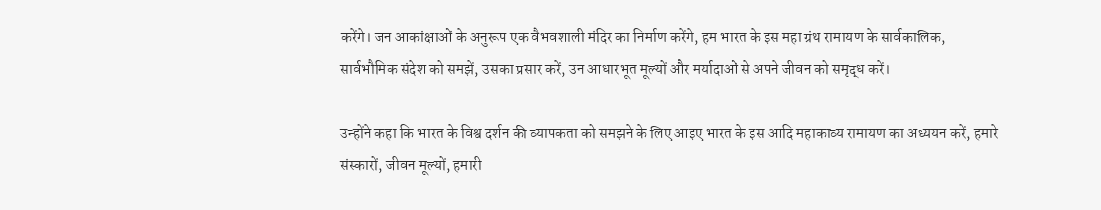करेंगे। जन आकांक्षाओं के अनुरूप एक वैभवशाली मंदिर का निर्माण करेंगे, हम भारत के इस महा ग्रंथ रामायण के सार्वकालिक, सार्वभौमिक संदेश को समझें, उसका प्रसार करें, उन आधारभूत मूल्यों और मर्यादाओं से अपने जीवन को समृद्ध करें।

उन्होंने कहा कि भारत के विश्व दर्शन की व्यापकता को समझने के लिए आइए भारत के इस आदि महाकाव्य रामायण का अध्ययन करें, हमारे संस्कारों, जीवन मूल्यों, हमारी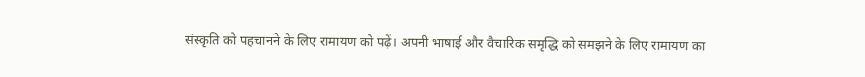संस्कृति को पहचानने के लिए रामायण को पढ़ें। अपनी भाषाई और वैचारिक समृद्धि को समझने के लिए रामायण का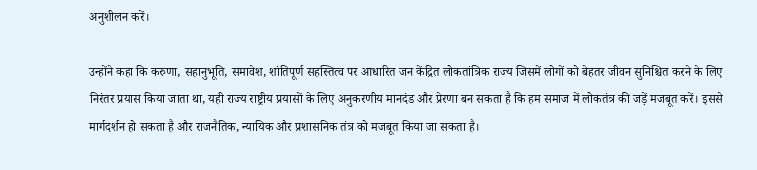अनुशीलन करें।

उन्होंने कहा कि करुणा, सहानुभूति, समावेश, शांतिपूर्ण सहस्तित्व पर आधारित जन केंद्रित लोकतांत्रिक राज्य जिसमें लोगों को बेहतर जीवन सुनिश्चित करने के लिए निरंतर प्रयास किया जाता था, यही राज्य राष्ट्रीय प्रयासों के लिए अनुकरणीय मानदंड और प्रेरणा बन सकता है कि हम समाज में लोकतंत्र की जड़ें मजबूत करें। इससे मार्गदर्शन हो सकता है और राजनैतिक, न्यायिक और प्रशासनिक तंत्र को मजबूत किया जा सकता है।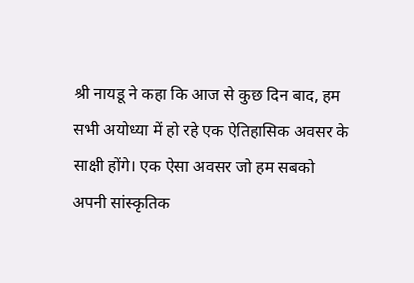श्री नायडू ने कहा कि आज से कुछ दिन बाद, हम सभी अयोध्या में हो रहे एक ऐतिहासिक अवसर के साक्षी होंगे। एक ऐसा अवसर जो हम सबको अपनी सांस्कृतिक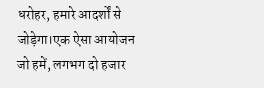धरोहर, हमारे आदर्शों से जोड़ेगा।एक ऐसा आयोजन जो हमें, लगभग दो हजार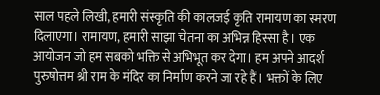साल पहले लिखी, हमारी संस्कृति की कालजई कृति रामायण का स्मरण दिलाएगा। रामायण, हमारी साझा चेतना का अभिन्न हिस्सा है। एक आयोजन जो हम सबको भक्ति से अभिभूत कर देगा। हम अपने आदर्श पुरुषोत्तम श्री राम के मंदिर का निर्माण करने जा रहे हैं। भक्तों के लिए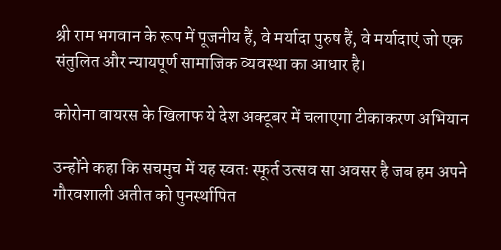श्री राम भगवान के रूप में पूजनीय हैं, वे मर्यादा पुरुष हैं, वे मर्यादाएं जो एक संतुलित और न्यायपूर्ण सामाजिक व्यवस्था का आधार है।

कोरोना वायरस के खिलाफ ये देश अक्टूबर में चलाएगा टीकाकरण अभियान

उन्होंने कहा कि सचमुच में यह स्वतः स्फूर्त उत्सव सा अवसर है जब हम अपने गौरवशाली अतीत को पुनर्स्थापित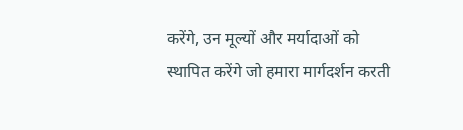करेंगे, उन मूल्यों और मर्यादाओं को स्थापित करेंगे जो हमारा मार्गदर्शन करती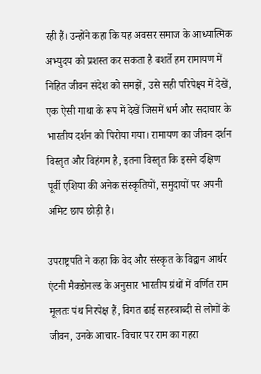रही हैं। उन्होंने कहा कि यह अवसर समाज के आध्यात्मिक अभ्युदय को प्रशस्त कर सकता है बशर्ते हम रामायण में निहित जीवन संदेश को समझें, उसे सही परिपेक्ष्य में देखें, एक ऐसी गाथा के रूप में देखें जिसमें धर्म और सदाचार के भारतीय दर्शन को पिरोया गया। रामायण का जीवन दर्शन विस्तृत और विहंगम है, इतना विस्तृत कि इसने दक्षिण पूर्वी एशिया की अनेक संस्कृतियों, समुदायों पर अपनी अमिट छाप छोड़ी है।

उपराष्ट्रपति ने कहा कि वेद और संस्कृत के विद्वान आर्थर एंटनी मैक्डोनल्ड के अनुसार भारतीय ग्रंथों में वर्णित राम मूलतः पंथ निरपेक्ष हैं, विगत ढाई सहस्त्राब्दी से लोगों के जीवन, उनके आचार- विचार पर राम का गहरा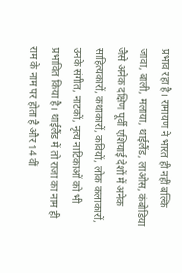प्रभाव रहा है। रामायण ने भारत ही नहीं बल्कि जावा, बाली, मलाया, थाईलैंड, लाओस, कंबोडिया जैसे अनेक दक्षिण पूर्वी एशियाई देशों में अनेक साहित्यकारों, कथाकारों, कवियों, लोक कलाकारों, उनके संगीत, नाटकों, नृत्य नाटिकाओं को भी प्रभावित किया है। थाईलैंड में तो राजा का नाम ही राम के नाम पर होता है और 14 वीं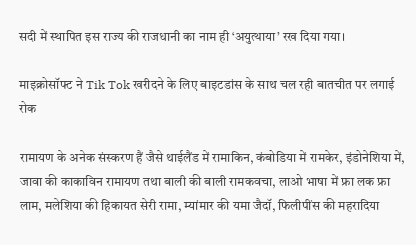सदी में स्थापित इस राज्य की राजधानी का नाम ही ‘अयुत्थाया’ रख दिया गया।

माइक्रोसॉफ्ट ने Tik Tok खरीदने के लिए बाइटडांस के साथ चल रही बातचीत पर लगाई रोक

रामायण के अनेक संस्करण हैं जैसे थाईलैंड में रामाकिन, कंबोडिया में रामकेर, इंडोनेशिया में, जावा की काकाविन रामायण तथा बाली की बाली रामकवचा, लाओ भाषा में फ्रा लक फ्रा लाम, मलेशिया की हिकायत सेरी रामा, म्यांमार की यमा जैदॉ, फिलीपींस की महरादिया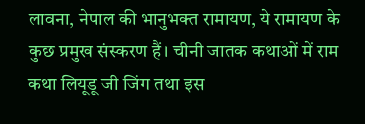लावना, नेपाल की भानुभक्त रामायण, ये रामायण के कुछ प्रमुख संस्करण हैं। चीनी जातक कथाओं में राम कथा लियूडू जी जिंग तथा इस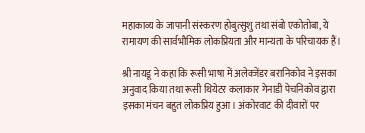महाकाव्य के जापानी संस्करण होबुत्सुशु तथा संबो एकोतोबा, ये रामायण की सार्वभौमिक लोकप्रियता और मान्यता के परिचायक हैं।

श्री नायडू ने कहा कि रूसी भाषा में अलेक्जेंडर बरानिकोव ने इसका अनुवाद किया तथा रूसी थियेटर कलाकार गेनाडी पेचनिकोव द्वारा इसका मंचन बहुत लोकप्रिय हुआ। अंकोरवाट की दीवारों पर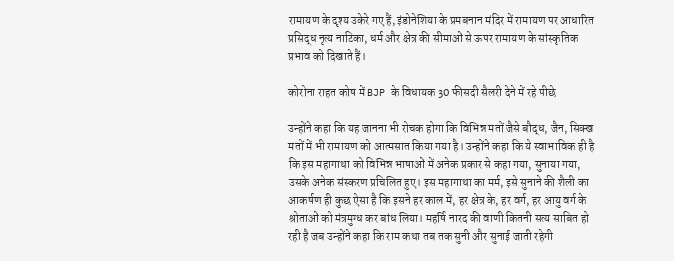रामायण के दृश्य उकेरे गए हैं, इंडोनेशिया के प्रमबनान मंदिर में रामायण पर आधारित प्रसिद्ध नृत्य नाटिका, धर्म और क्षेत्र की सीमाओं से ऊपर रामायण के सांस्कृतिक प्रभाव को दिखाते हैं।

कोरोना राहत कोष में BJP के विधायक 30 फीसदी सैलरी देने में रहे पीछे

उन्होंने कहा कि यह जानना भी रोचक होगा कि विभिन्न मतों जैसे बौद्ध, जैन, सिक्ख मतों में भी रामायण को आत्मसात किया गया है। उन्होंने कहा कि ये स्वाभाविक ही है कि इस महागाथा को विभिन्न भाषाओं में अनेक प्रकार से कहा गया, सुनाया गया, उसके अनेक संस्करण प्रचिलित हुए। इस महागाथा का मर्म, इसे सुनाने की शैली का आकर्षण ही कुछ ऐसा है कि इसने हर काल में, हर क्षेत्र के, हर वर्ग, हर आयु वर्ग के श्रोताओं को मंत्रमुग्ध कर बांध लिया। महर्षि नारद की वाणी कितनी सत्य साबित हो रही है जब उन्होंने कहा कि राम कथा तब तक सुनी और सुनाई जाती रहेगी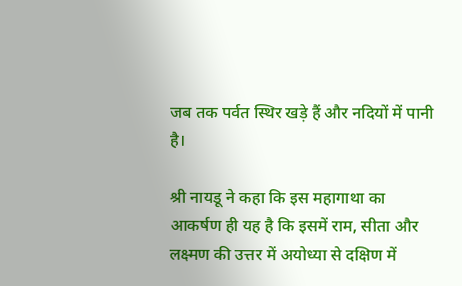जब तक पर्वत स्थिर खड़े हैं और नदियों में पानी है।

श्री नायडू ने कहा कि इस महागाथा का आकर्षण ही यह है कि इसमें राम, सीता और लक्ष्मण की उत्तर में अयोध्या से दक्षिण में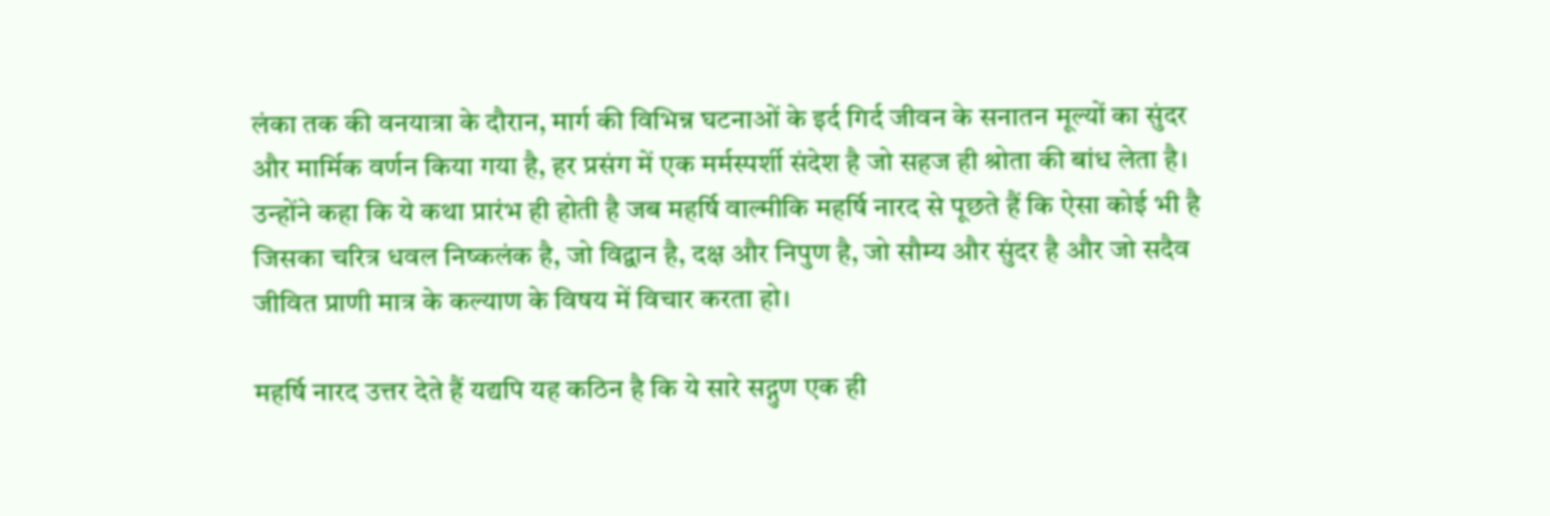लंका तक की वनयात्रा के दौरान, मार्ग की विभिन्न घटनाओं के इर्द गिर्द जीवन के सनातन मूल्यों का सुंदर और मार्मिक वर्णन किया गया है, हर प्रसंग में एक मर्मस्पर्शी संदेश है जो सहज ही श्रोता की बांध लेता है। उन्होंने कहा कि ये कथा प्रारंभ ही होती है जब महर्षि वाल्मीकि महर्षि नारद से पूछते हैं कि ऐसा कोई भी है जिसका चरित्र धवल निष्कलंक है, जो विद्वान है, दक्ष और निपुण है, जो सौम्य और सुंदर है और जो सदैव जीवित प्राणी मात्र के कल्याण के विषय में विचार करता हो।

महर्षि नारद उत्तर देते हैं यद्यपि यह कठिन है कि ये सारे सद्गुण एक ही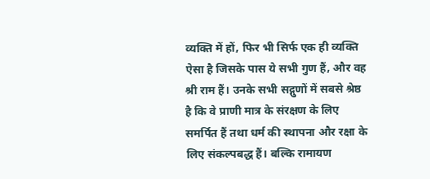व्यक्ति में हों, फिर भी सिर्फ एक ही व्यक्ति ऐसा है जिसके पास ये सभी गुण हैं, और वह श्री राम हैं। उनके सभी सद्गुणों में सबसे श्रेष्ठ है कि वे प्राणी मात्र के संरक्षण के लिए समर्पित हैं तथा धर्म की स्थापना और रक्षा के लिए संकल्पबद्ध हैं। बल्कि रामायण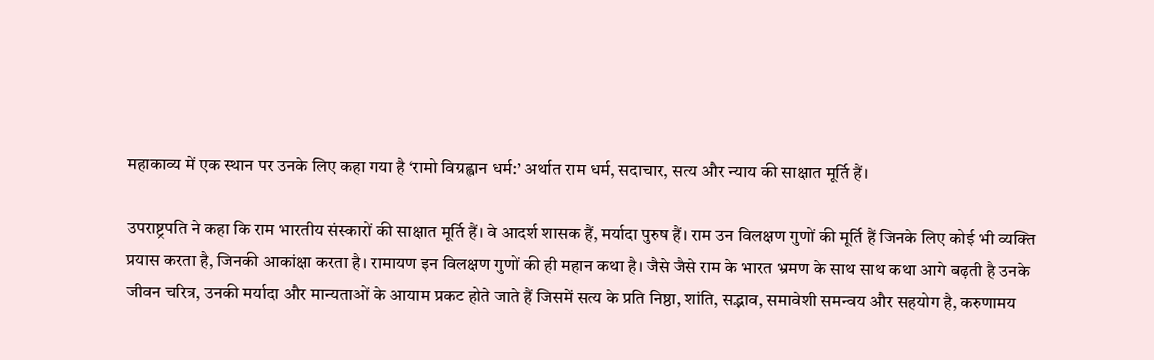महाकाव्य में एक स्थान पर उनके लिए कहा गया है ‘रामो विग्रह्वान धर्म:’ अर्थात राम धर्म, सदाचार, सत्य और न्याय की साक्षात मूर्ति हैं।

उपराष्ट्रपति ने कहा कि राम भारतीय संस्कारों की साक्षात मूर्ति हैं। वे आदर्श शासक हैं, मर्यादा पुरुष हैं। राम उन विलक्षण गुणों की मूर्ति हैं जिनके लिए कोई भी व्यक्ति प्रयास करता है, जिनकी आकांक्षा करता है। रामायण इन विलक्षण गुणों की ही महान कथा है। जैसे जैसे राम के भारत भ्रमण के साथ साथ कथा आगे बढ़ती है उनके जीवन चरित्र, उनकी मर्यादा और मान्यताओं के आयाम प्रकट होते जाते हैं जिसमें सत्य के प्रति निष्ठा, शांति, सद्भाव, समावेशी समन्वय और सहयोग है, करुणामय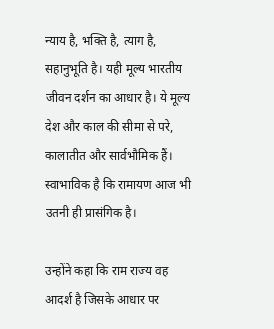न्याय है, भक्ति है, त्याग है, सहानुभूति है। यही मूल्य भारतीय जीवन दर्शन का आधार है। ये मूल्य देश और काल की सीमा से परे, कालातीत और सार्वभौमिक हैं। स्वाभाविक है कि रामायण आज भी उतनी ही प्रासंगिक है।

उन्होंने कहा कि राम राज्य वह आदर्श है जिसके आधार पर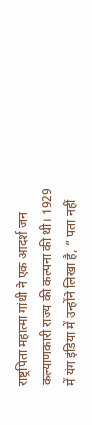राष्ट्रपिता महात्मा गांधी ने एक आदर्श जन कल्याणकारी राज्य की कल्पना की थी। 1929 में यंग इंडिया में उन्होंने लिखा है, ” पता नहीं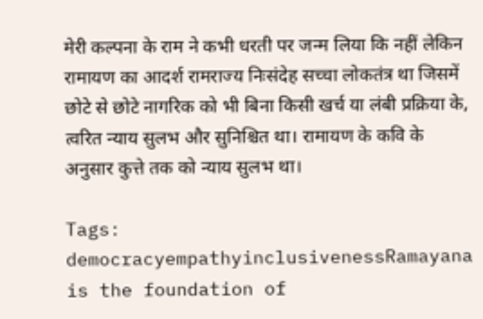मेरी कल्पना के राम ने कभी धरती पर जन्म लिया कि नहीं लेकिन रामायण का आदर्श रामराज्य निःसंदेह सच्चा लोकतंत्र था जिसमें छोटे से छोटे नागरिक को भी बिना किसी खर्च या लंबी प्रक्रिया के, त्वरित न्याय सुलभ और सुनिश्चित था। रामायण के कवि के अनुसार कुत्ते तक को न्याय सुलभ था।

Tags: democracyempathyinclusivenessRamayana is the foundation of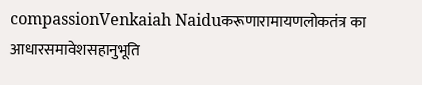compassionVenkaiah Naiduकरूणारामायणलोकतंत्र का आधारसमावेशसहानुभूति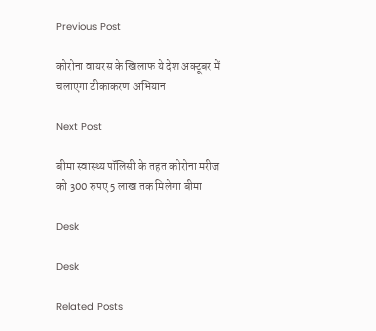Previous Post

कोरोना वायरस के खिलाफ ये देश अक्टूबर में चलाएगा टीकाकरण अभियान

Next Post

बीमा स्वास्थ्य पॉलिसी के तहत कोरोना मरीज को 300 रुपए 5 लाख तक मिलेगा बीमा

Desk

Desk

Related Posts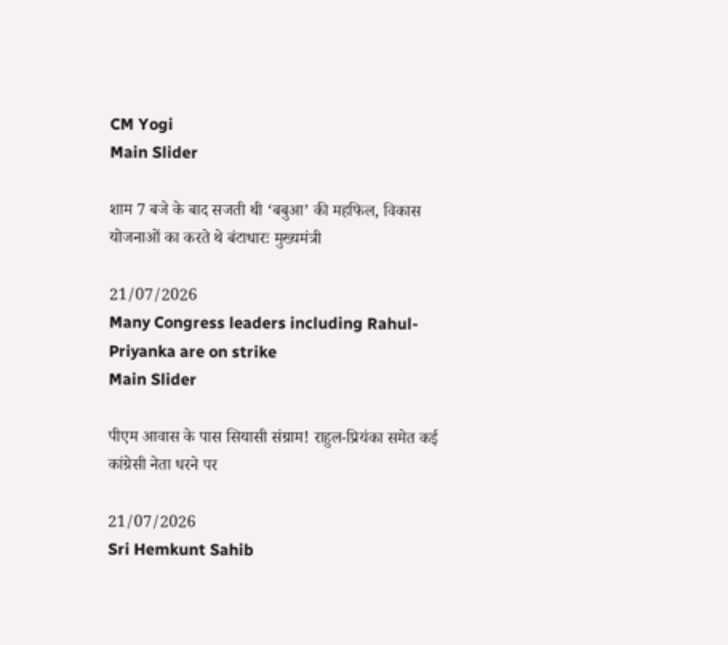CM Yogi
Main Slider

शाम 7 बजे के बाद सजती थी ‘बबुआ’ की महफिल, विकास योजनाओं का करते थे बंटाधारः मुख्यमंत्री

21/07/2026
Many Congress leaders including Rahul-Priyanka are on strike
Main Slider

पीएम आवास के पास सियासी संग्राम! राहुल-प्रियंका समेत कई कांग्रेसी नेता धरने पर

21/07/2026
Sri Hemkunt Sahib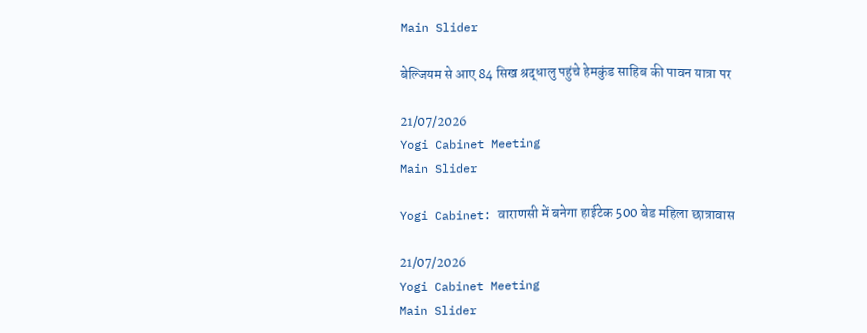Main Slider

बेल्जियम से आए 84 सिख श्रद्धालु पहुंचे हेमकुंड साहिब की पावन यात्रा पर

21/07/2026
Yogi Cabinet Meeting
Main Slider

Yogi Cabinet: वाराणसी में बनेगा हाईटेक 500 बेड महिला छात्रावास

21/07/2026
Yogi Cabinet Meeting
Main Slider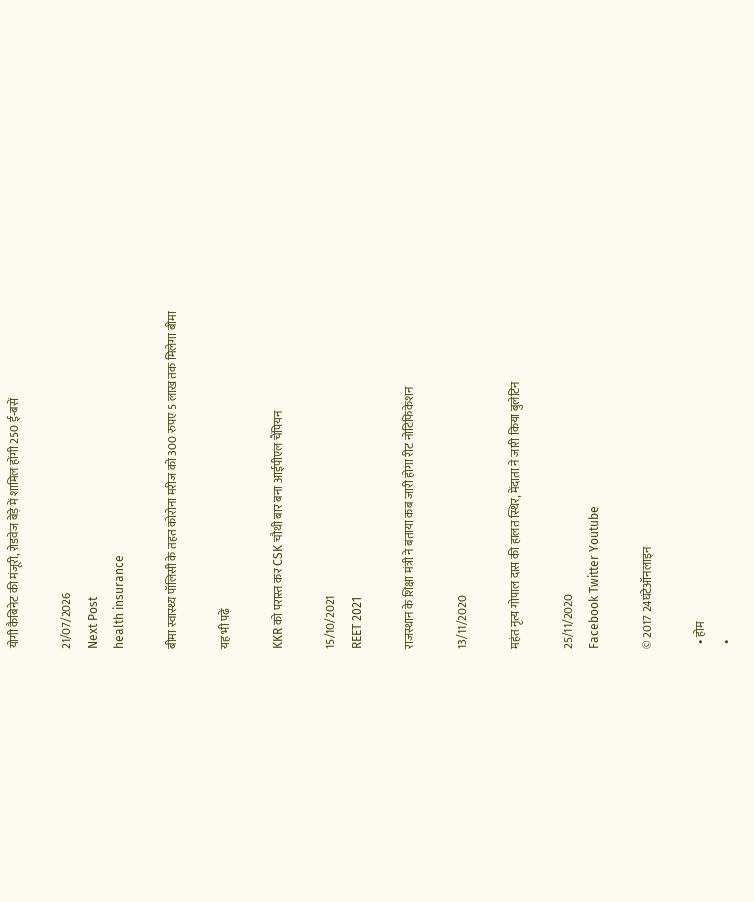योगी कैबिनेट की मंजूरी, रोडवेज बेड़े में शामिल होंगी 250 ई-बसें

21/07/2026
Next Post
health insurance

बीमा स्वास्थ्य पॉलिसी के तहत कोरोना मरीज को 300 रुपए 5 लाख तक मिलेगा बीमा

यह भी पढ़ें

KKR को परास्त कर CSK चौथी बार बना आईपीएल चैंपियन

15/10/2021
REET 2021

राजस्थान के शिक्षा मंत्री ने बताया कब जारी होगा रीट नोटिफिकेशन

13/11/2020

महंत नृत्य गोपाल दास की हालत स्थिर, मेंदाता ने जारी किया बुलेटिन

25/11/2020
Facebook Twitter Youtube

© 2017 24घंटेऑनलाइन

  • होम
  •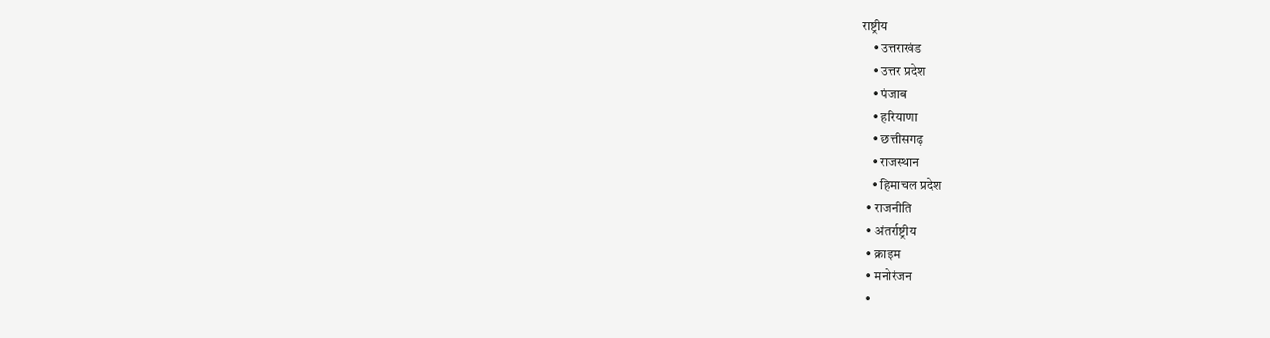राष्ट्रीय
    • उत्तराखंड
    • उत्तर प्रदेश
    • पंजाब
    • हरियाणा
    • छत्तीसगढ़
    • राजस्थान
    • हिमाचल प्रदेश
  • राजनीति
  • अंतर्राष्ट्रीय
  • क्राइम
  • मनोरंजन
  •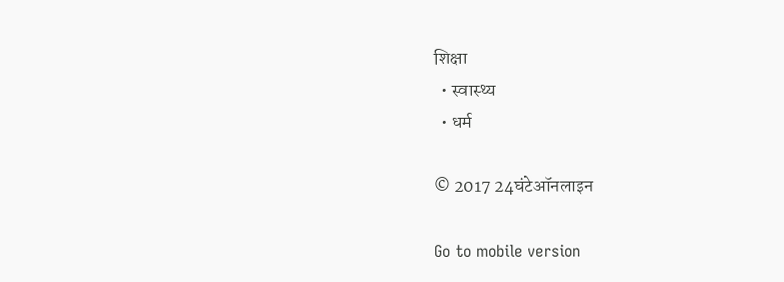शिक्षा
  • स्वास्थ्य
  • धर्म

© 2017 24घंटेऑनलाइन

Go to mobile version